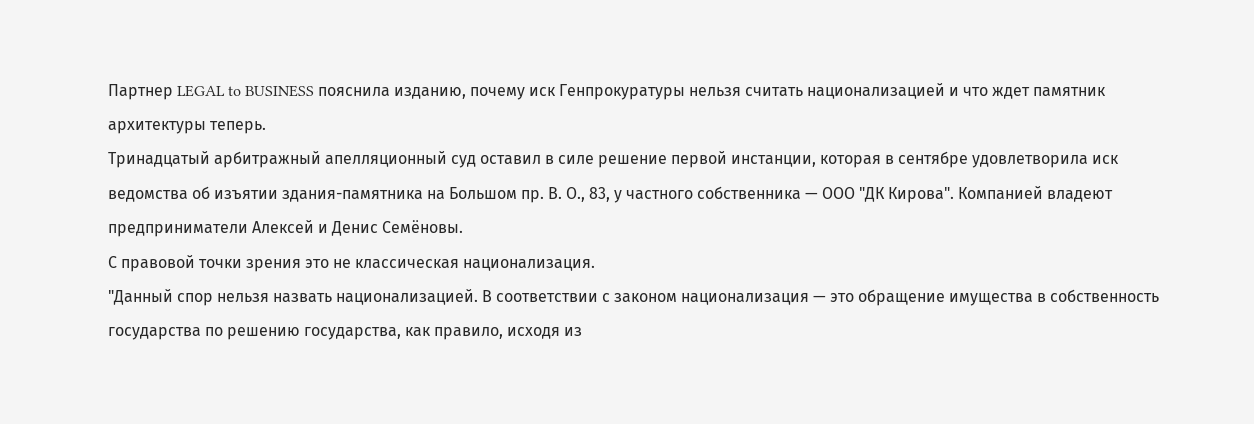Партнер LEGAL to BUSINESS пояснила изданию, почему иск Генпрокуратуры нельзя считать национализацией и что ждет памятник архитектуры теперь.
Тринадцатый арбитражный апелляционный суд оставил в силе решение первой инстанции, которая в сентябре удовлетворила иск ведомства об изъятии здания-памятника на Большом пр. В. О., 83, у частного собственника — ООО "ДК Кирова". Компанией владеют предприниматели Алексей и Денис Семёновы.
С правовой точки зрения это не классическая национализация.
"Данный спор нельзя назвать национализацией. В соответствии с законом национализация — это обращение имущества в собственность государства по решению государства, как правило, исходя из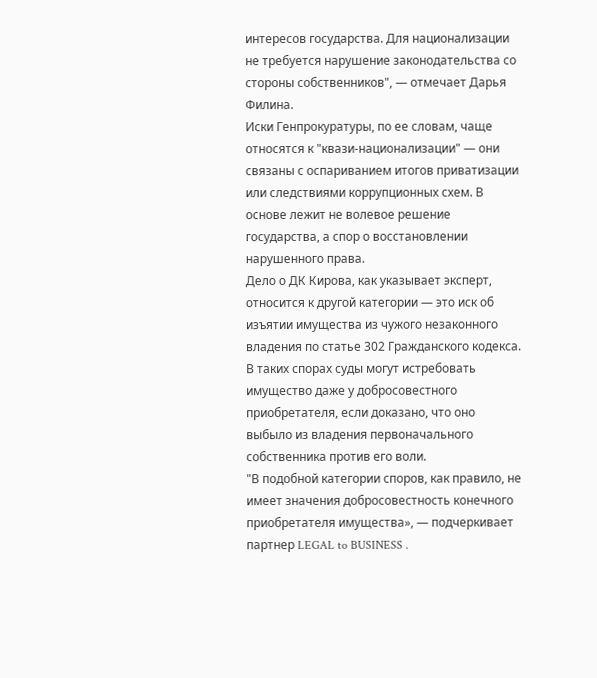интересов государства. Для национализации не требуется нарушение законодательства со стороны собственников", — отмечает Дарья Филина.
Иски Генпрокуратуры, по ее словам, чаще относятся к "квази-национализации" — они связаны с оспариванием итогов приватизации или следствиями коррупционных схем. В основе лежит не волевое решение государства, а спор о восстановлении нарушенного права.
Дело о ДК Кирова, как указывает эксперт, относится к другой категории — это иск об изъятии имущества из чужого незаконного владения по статье 302 Гражданского кодекса. В таких спорах суды могут истребовать имущество даже у добросовестного приобретателя, если доказано, что оно выбыло из владения первоначального собственника против его воли.
"В подобной категории споров, как правило, не имеет значения добросовестность конечного приобретателя имущества», — подчеркивает партнер LEGAL to BUSINESS .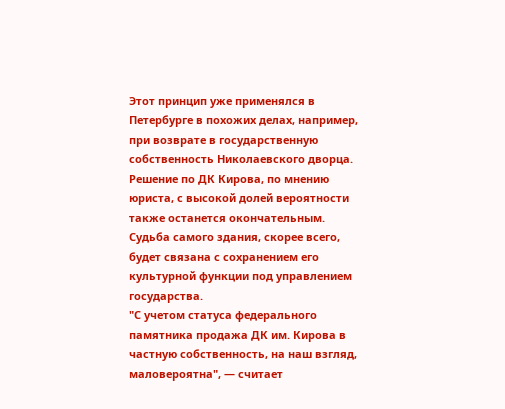Этот принцип уже применялся в Петербурге в похожих делах, например, при возврате в государственную собственность Николаевского дворца.
Решение по ДК Кирова, по мнению юриста, с высокой долей вероятности также останется окончательным.
Судьба самого здания, скорее всего, будет связана с сохранением его культурной функции под управлением государства.
"С учетом статуса федерального памятника продажа ДК им. Кирова в частную собственность, на наш взгляд, маловероятна", — считает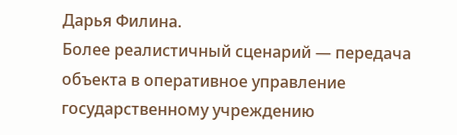Дарья Филина.
Более реалистичный сценарий — передача объекта в оперативное управление государственному учреждению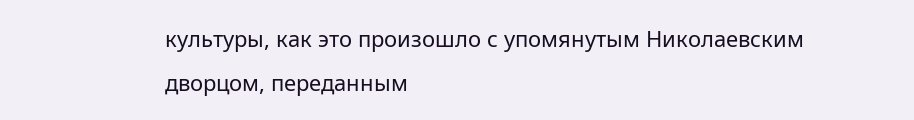культуры, как это произошло с упомянутым Николаевским дворцом, переданным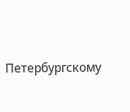Петербургскому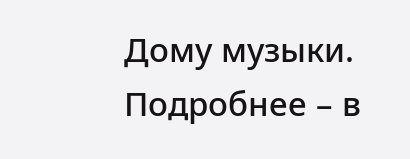Дому музыки.
Подробнее – в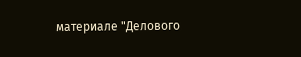материале "Делового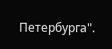Петербурга".